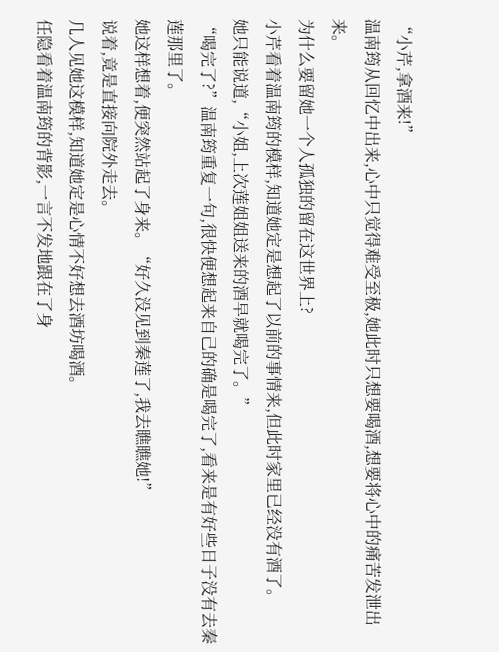“小芹,拿酒来!”
温南筠从回忆中出来,心中只觉得难受至极,她此时只想要喝酒,想要将心中的痛苦发泄出来。
为什么要留她一个人孤独的留在这世界上?
小芹看着温南筠的模样,知道她定是想起了以前的事情来,但此时家里已经没有酒了。
她只能说道,“小姐,上次莲姐姐送来的酒早就喝完了。”
“喝完了?”温南筠重复一句,很快便想起来自己的确是喝完了,看来是有好些日子没有去秦莲那里了。
她这样想着,便突然站起了身来。“好久没见到秦莲了,我去瞧瞧她!”
说着,竟是直接向院外走去。
几人见她这模样,知道她定是心情不好想去酒坊喝酒。
任隐看着温南筠的背影,一言不发地跟在了身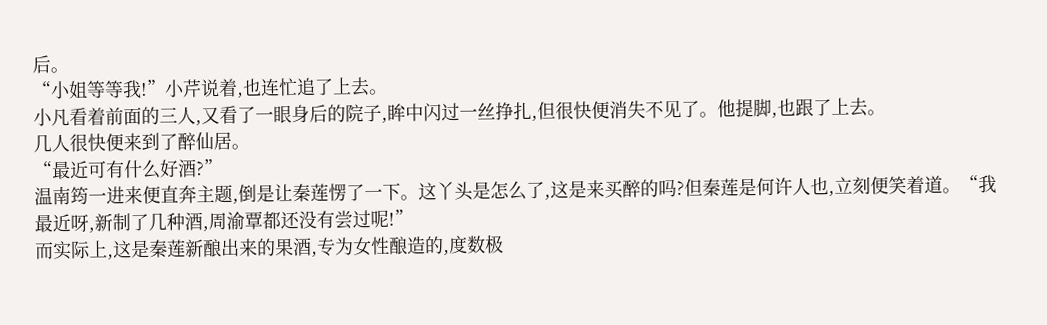后。
“小姐等等我!”小芹说着,也连忙追了上去。
小凡看着前面的三人,又看了一眼身后的院子,眸中闪过一丝挣扎,但很快便消失不见了。他提脚,也跟了上去。
几人很快便来到了醉仙居。
“最近可有什么好酒?”
温南筠一进来便直奔主题,倒是让秦莲愣了一下。这丫头是怎么了,这是来买醉的吗?但秦莲是何许人也,立刻便笑着道。“我最近呀,新制了几种酒,周渝覃都还没有尝过呢!”
而实际上,这是秦莲新酿出来的果酒,专为女性酿造的,度数极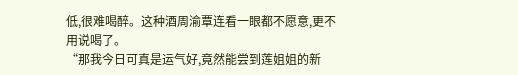低,很难喝醉。这种酒周渝覃连看一眼都不愿意,更不用说喝了。
“那我今日可真是运气好,竟然能尝到莲姐姐的新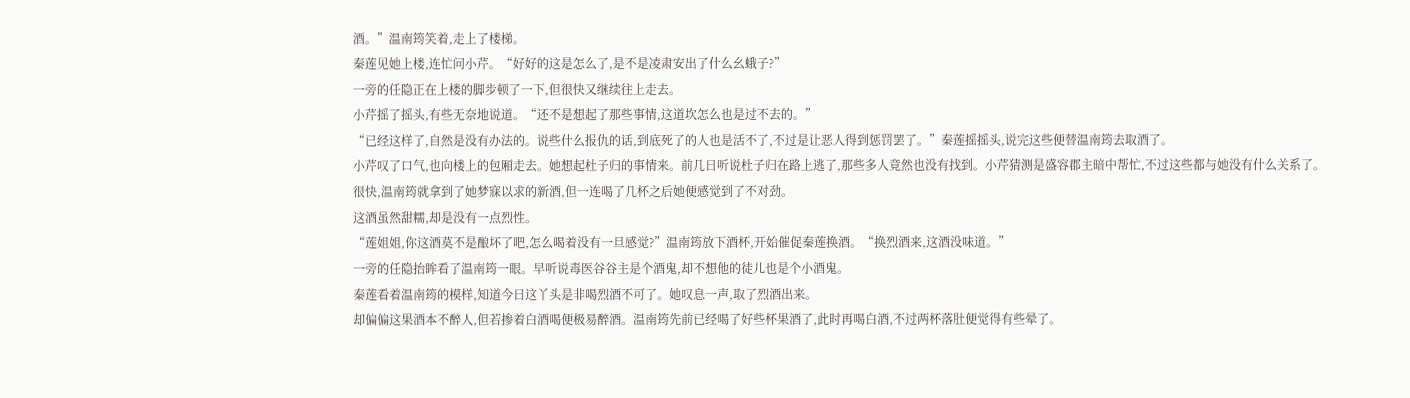酒。”温南筠笑着,走上了楼梯。
秦莲见她上楼,连忙问小芹。“好好的这是怎么了,是不是凌肃安出了什么幺蛾子?”
一旁的任隐正在上楼的脚步顿了一下,但很快又继续往上走去。
小芹摇了摇头,有些无奈地说道。“还不是想起了那些事情,这道坎怎么也是过不去的。”
“已经这样了,自然是没有办法的。说些什么报仇的话,到底死了的人也是活不了,不过是让恶人得到惩罚罢了。”秦莲摇摇头,说完这些便替温南筠去取酒了。
小芹叹了口气,也向楼上的包厢走去。她想起杜子归的事情来。前几日听说杜子归在路上逃了,那些多人竟然也没有找到。小芹猜测是盛容郡主暗中帮忙,不过这些都与她没有什么关系了。
很快,温南筠就拿到了她梦寐以求的新酒,但一连喝了几杯之后她便感觉到了不对劲。
这酒虽然甜糯,却是没有一点烈性。
“莲姐姐,你这酒莫不是酿坏了吧,怎么喝着没有一旦感觉?”温南筠放下酒杯,开始催促秦莲换酒。“换烈酒来,这酒没味道。”
一旁的任隐抬眸看了温南筠一眼。早听说毒医谷谷主是个酒鬼,却不想他的徒儿也是个小酒鬼。
秦莲看着温南筠的模样,知道今日这丫头是非喝烈酒不可了。她叹息一声,取了烈酒出来。
却偏偏这果酒本不醉人,但若掺着白酒喝便极易醉酒。温南筠先前已经喝了好些杯果酒了,此时再喝白酒,不过两杯落肚便觉得有些晕了。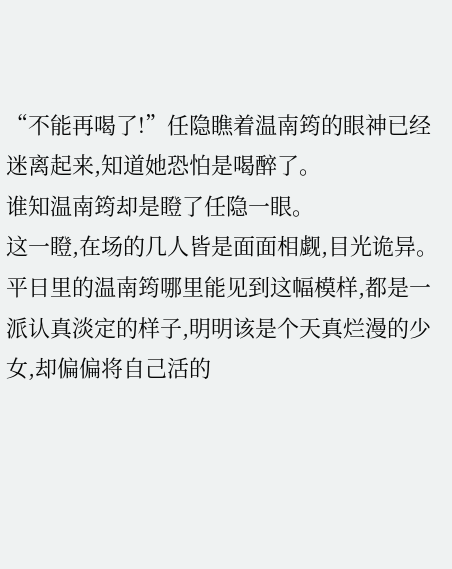“不能再喝了!”任隐瞧着温南筠的眼神已经迷离起来,知道她恐怕是喝醉了。
谁知温南筠却是瞪了任隐一眼。
这一瞪,在场的几人皆是面面相觑,目光诡异。
平日里的温南筠哪里能见到这幅模样,都是一派认真淡定的样子,明明该是个天真烂漫的少女,却偏偏将自己活的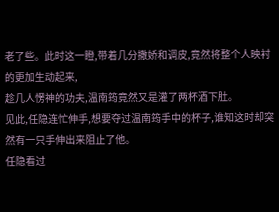老了些。此时这一瞪,带着几分撒娇和调皮,竟然将整个人映衬的更加生动起来,
趁几人愣神的功夫,温南筠竟然又是灌了两杯酒下肚。
见此,任隐连忙伸手,想要夺过温南筠手中的杯子,谁知这时却突然有一只手伸出来阻止了他。
任隐看过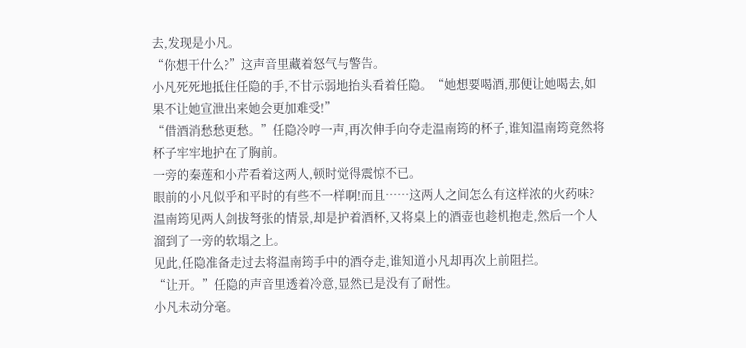去,发现是小凡。
“你想干什么?”这声音里藏着怒气与警告。
小凡死死地抵住任隐的手,不甘示弱地抬头看着任隐。“她想要喝酒,那便让她喝去,如果不让她宣泄出来她会更加难受!”
“借酒消愁愁更愁。”任隐冷哼一声,再次伸手向夺走温南筠的杯子,谁知温南筠竟然将杯子牢牢地护在了胸前。
一旁的秦莲和小芹看着这两人,顿时觉得震惊不已。
眼前的小凡似乎和平时的有些不一样啊!而且……这两人之间怎么有这样浓的火药味?
温南筠见两人剑拔弩张的情景,却是护着酒杯,又将桌上的酒壶也趁机抱走,然后一个人溜到了一旁的软塌之上。
见此,任隐准备走过去将温南筠手中的酒夺走,谁知道小凡却再次上前阻拦。
“让开。”任隐的声音里透着冷意,显然已是没有了耐性。
小凡未动分毫。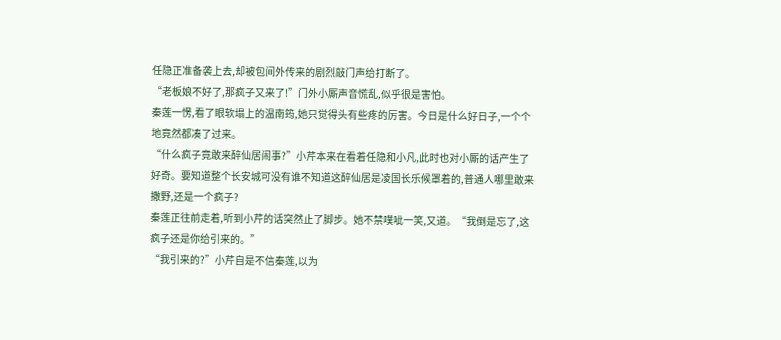任隐正准备袭上去,却被包间外传来的剧烈敲门声给打断了。
“老板娘不好了,那疯子又来了!”门外小厮声音慌乱,似乎很是害怕。
秦莲一愣,看了眼软塌上的温南筠,她只觉得头有些疼的厉害。今日是什么好日子,一个个地竟然都凑了过来。
“什么疯子竟敢来醉仙居闹事?”小芹本来在看着任隐和小凡,此时也对小厮的话产生了好奇。要知道整个长安城可没有谁不知道这醉仙居是凌国长乐候罩着的,普通人哪里敢来撒野,还是一个疯子?
秦莲正往前走着,听到小芹的话突然止了脚步。她不禁噗呲一笑,又道。“我倒是忘了,这疯子还是你给引来的。”
“我引来的?”小芹自是不信秦莲,以为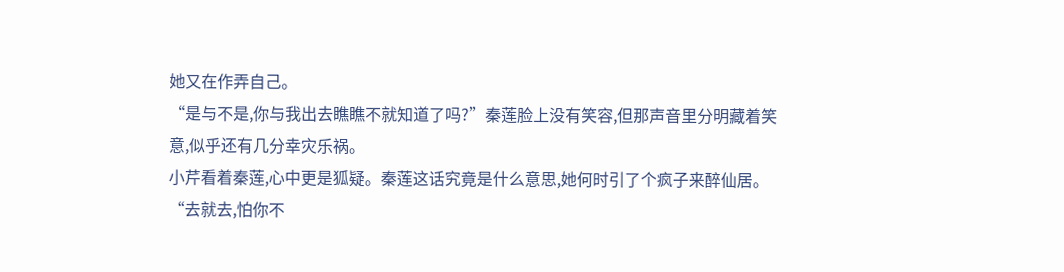她又在作弄自己。
“是与不是,你与我出去瞧瞧不就知道了吗?”秦莲脸上没有笑容,但那声音里分明藏着笑意,似乎还有几分幸灾乐祸。
小芹看着秦莲,心中更是狐疑。秦莲这话究竟是什么意思,她何时引了个疯子来醉仙居。
“去就去,怕你不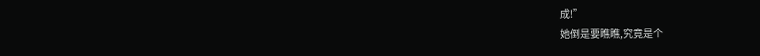成!”
她倒是要瞧瞧,究竟是个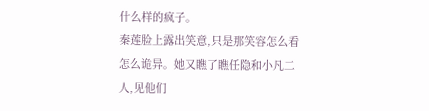什么样的疯子。
秦莲脸上露出笑意,只是那笑容怎么看怎么诡异。她又瞧了瞧任隐和小凡二人,见他们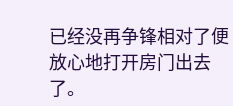已经没再争锋相对了便放心地打开房门出去了。